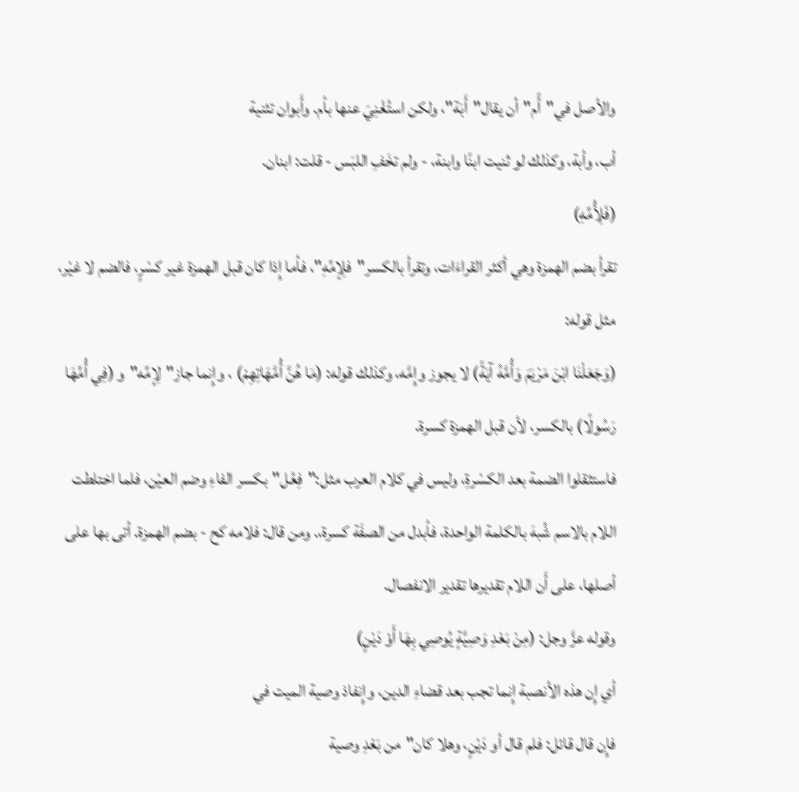والأصل في"أًم"أن يقال"أَبَة"، ولكن استُغْنِيَ عنها بأم. وأَبوان تثنية
أب، وأبة، وكذلك لو ثنيت ابنًا وابنة، - ولم تخَفِ اللبَس - قلت: ابنان.
(فَلِأُمِّهِ)
تقرأ بضم الهمزة وهي أكثر القراءَات، وتقرأ بالكسر"فلِإمِّهِ"، فأما إِذا كان قبل الهمزة غير كسْرٍ، فالضم لا غيْر، مثل قوله:
(وَجَعَلْنَا ابْنَ مَرْيَمَ وَأُمَّهُ آيَةً) لا يجوز وإِمَّه، وكذلك قوله: (مَا هُنَّ أُمَّهَاتِهِمْ) ، وإِنما جاز"لِإمِّه"و (فِي أُمِّهَا رَسُولًا) بالكسر، لأن قبل الهمزة كسرة.
فاستثقلوا الضمة بعد الكسْرةِ، وليس في كلام العرب مثل:"فِعُل"بكسر الفاءِ وضم العيْن، فلما اختلطت اللام بالاسم شُبهَ بالكلمة الواحدة، فأبدل من الصفَة كسرة،. ومن قال: فلامه كح - بضم الهمزة. أتى بها على أصلها، على أَن اللام تقديرها تقدير الانفصال.
وقوله عزَّ وجل: (مِنْ بَعْدِ وَصِيَّةٍ يُوصِي بِهَا أَوْ دَيْنٍ)
أي إِن هذه الأنصبة إِنما تجب بعد قضاءِ الدين، وإِنفاذ وصية الميت في
فإِن قال قائل: فلم قال أو دَيْنٍ، وهلا كان"من بَعْدِ وصية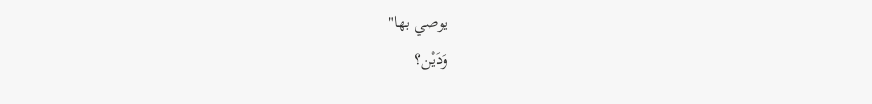يوصي بها"
وَدَيْن؟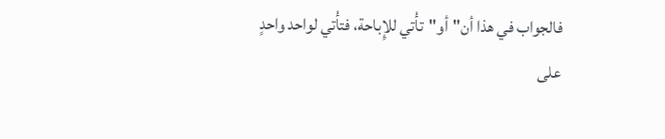فالجواب في هذا أن"أو"تأْتي للإِباحة، فتأْتي لواحد واحدٍ على